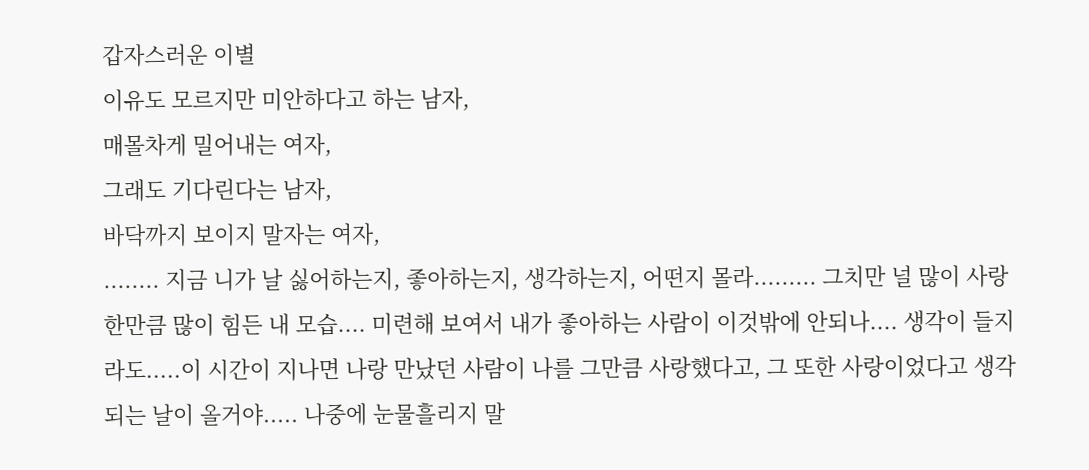갑자스러운 이별
이유도 모르지만 미안하다고 하는 남자,
매몰차게 밀어내는 여자,
그래도 기다린다는 남자,
바닥까지 보이지 말자는 여자,
........ 지금 니가 날 싫어하는지, 좋아하는지, 생각하는지, 어떤지 몰라......... 그치만 널 많이 사랑한만큼 많이 힘든 내 모습.... 미련해 보여서 내가 좋아하는 사람이 이것밖에 안되나.... 생각이 들지라도.....이 시간이 지나면 나랑 만났던 사람이 나를 그만큼 사랑했다고, 그 또한 사랑이었다고 생각되는 날이 올거야..... 나중에 눈물흘리지 말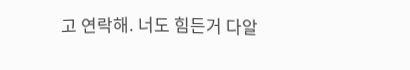고 연락해. 너도 힘든거 다알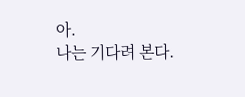아.
나는 기다려 본다.